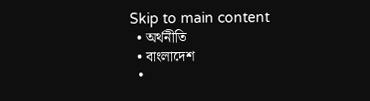Skip to main content
  • অর্থনীতি
  • বাংলাদেশ
  •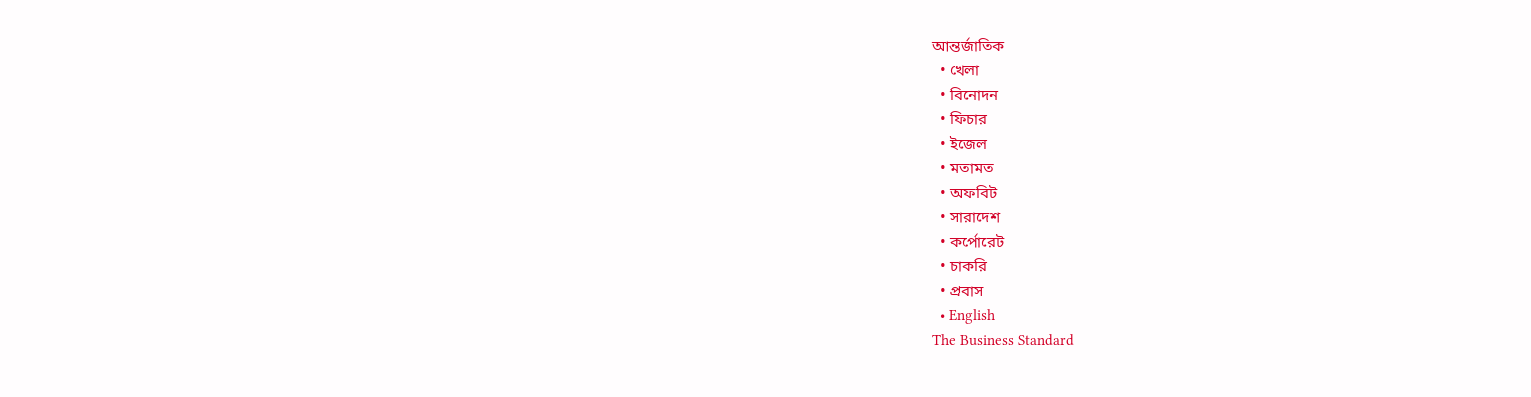আন্তর্জাতিক
  • খেলা
  • বিনোদন
  • ফিচার
  • ইজেল
  • মতামত
  • অফবিট
  • সারাদেশ
  • কর্পোরেট
  • চাকরি
  • প্রবাস
  • English
The Business Standard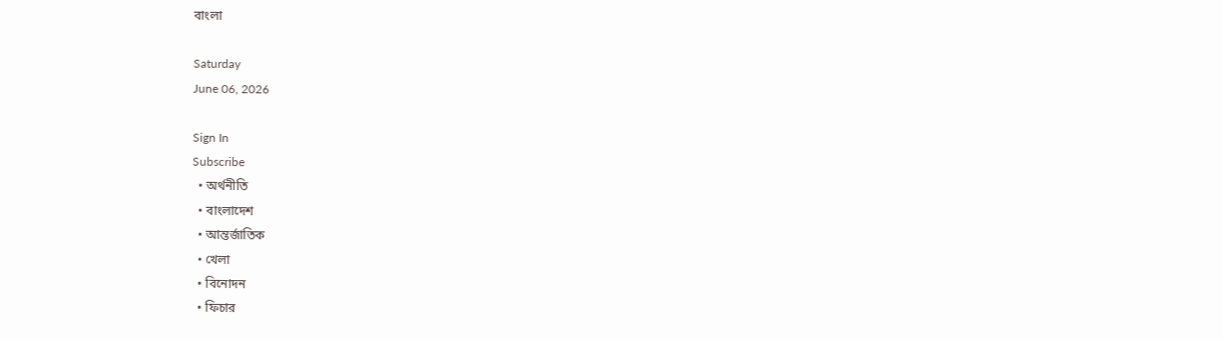বাংলা

Saturday
June 06, 2026

Sign In
Subscribe
  • অর্থনীতি
  • বাংলাদেশ
  • আন্তর্জাতিক
  • খেলা
  • বিনোদন
  • ফিচার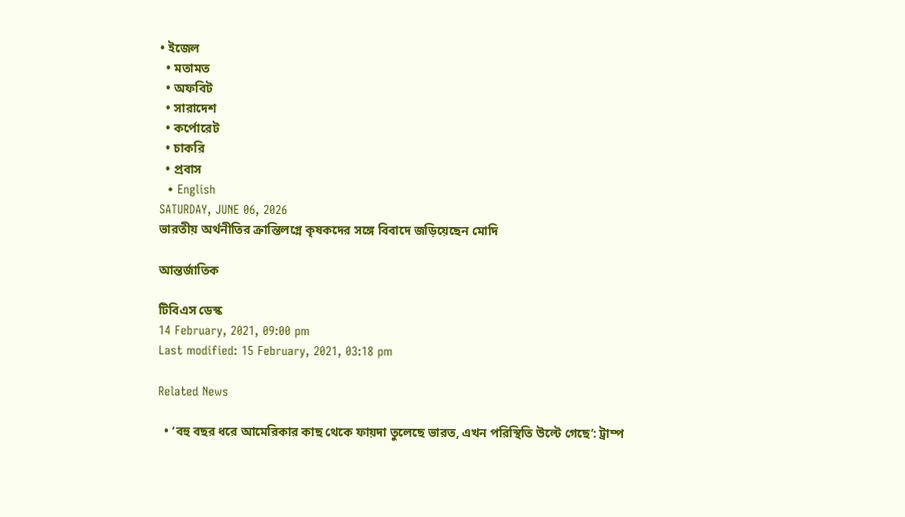• ইজেল
  • মতামত
  • অফবিট
  • সারাদেশ
  • কর্পোরেট
  • চাকরি
  • প্রবাস
  • English
SATURDAY, JUNE 06, 2026
ভারতীয় অর্থনীতির ক্রান্তিলগ্নে কৃষকদের সঙ্গে বিবাদে জড়িয়েছেন মোদি

আন্তর্জাতিক

টিবিএস ডেস্ক
14 February, 2021, 09:00 pm
Last modified: 15 February, 2021, 03:18 pm

Related News

  • ‘বহু বছর ধরে আমেরিকার কাছ থেকে ফায়দা তুলেছে ভারত, এখন পরিস্থিতি উল্টে গেছে’: ট্রাম্প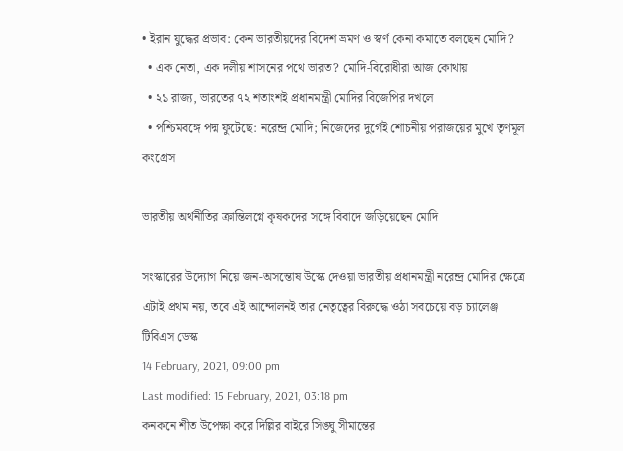• ইরান যুদ্ধের প্রভাব: কেন ভারতীয়দের বিদেশ ভ্রমণ ও স্বর্ণ কেনা কমাতে বলছেন মোদি?
  • এক নেতা, এক দলীয় শাসনের পথে ভারত? মোদি-বিরোধীরা আজ কোথায়
  • ২১ রাজ্য, ভারতের ৭২ শতাংশই প্রধানমন্ত্রী মোদির বিজেপির দখলে
  • পশ্চিমবঙ্গে পদ্ম ফুটেছে: নরেন্দ্র মোদি; নিজেদের ‍দুর্গেই শোচনীয় পরাজয়ের মুখে তৃণমূল কংগ্রেস

ভারতীয় অর্থনীতির ক্রান্তিলগ্নে কৃষকদের সঙ্গে বিবাদে জড়িয়েছেন মোদি

সংস্কারের উদ্যোগ নিয়ে জন-অসন্তোষ উস্কে দেওয়া ভারতীয় প্রধানমন্ত্রী নরেন্দ্র মোদির ক্ষেত্রে এটাই প্রথম নয়, তবে এই আন্দোলনই তার নেতৃত্বের বিরুদ্ধে ওঠা সবচেয়ে বড় চ্যালেঞ্জ
টিবিএস ডেস্ক
14 February, 2021, 09:00 pm
Last modified: 15 February, 2021, 03:18 pm
কনকনে শীত উপেক্ষা করে দিল্লির বাইরে সিঙ্ঘু সীমান্তের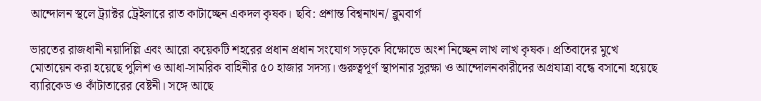আন্দোলন স্থলে ট্র্যাক্টর ট্রেইলারে রাত কাটাচ্ছেন একদল কৃষক। ছবি: প্রশান্ত বিশ্বনাথন/ ব্লুমবার্গ

ভারতের রাজধানী নয়াদিল্লি এবং আরো কয়েকটি শহরের প্রধান প্রধান সংযোগ সড়কে বিক্ষোভে অংশ নিচ্ছেন লাখ লাখ কৃষক। প্রতিবাদের মুখে মোতায়েন করা হয়েছে পুলিশ ও আধা-সামরিক বাহিনীর ৫০ হাজার সদস্য। গুরুত্বপূর্ণ স্থাপনার সুরক্ষা ও আন্দোলনকারীদের অগ্রযাত্রা বন্ধে বসানো হয়েছে ব্যারিকেড ও কাঁটাতারের বেষ্টনী। সঙ্গে আছে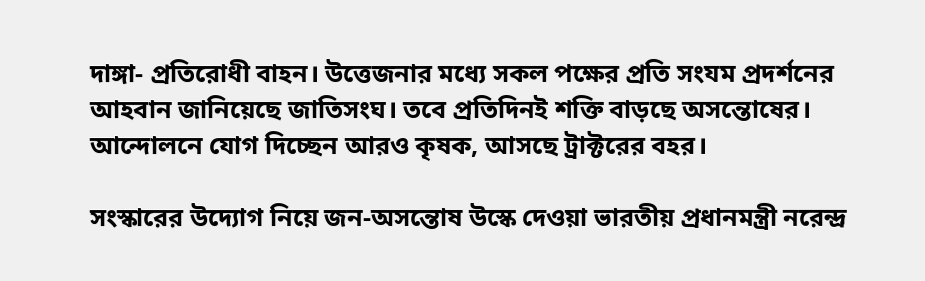দাঙ্গা- প্রতিরোধী বাহন। উত্তেজনার মধ্যে সকল পক্ষের প্রতি সংযম প্রদর্শনের আহবান জানিয়েছে জাতিসংঘ। তবে প্রতিদিনই শক্তি বাড়ছে অসন্তোষের। আন্দোলনে যোগ দিচ্ছেন আরও কৃষক, আসছে ট্রাক্টরের বহর।

সংস্কারের উদ্যোগ নিয়ে জন-অসন্তোষ উস্কে দেওয়া ভারতীয় প্রধানমন্ত্রী নরেন্দ্র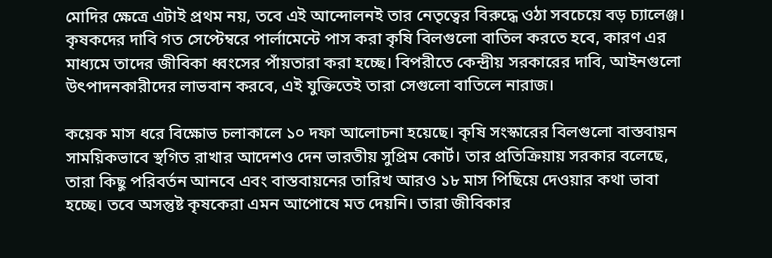মোদির ক্ষেত্রে এটাই প্রথম নয়, তবে এই আন্দোলনই তার নেতৃত্বের বিরুদ্ধে ওঠা সবচেয়ে বড় চ্যালেঞ্জ। কৃষকদের দাবি গত সেপ্টেম্বরে পার্লামেন্টে পাস করা কৃষি বিলগুলো বাতিল করতে হবে, কারণ এর মাধ্যমে তাদের জীবিকা ধ্বংসের পাঁয়তারা করা হচ্ছে। বিপরীতে কেন্দ্রীয় সরকারের দাবি, আইনগুলো উৎপাদনকারীদের লাভবান করবে, এই যুক্তিতেই তারা সেগুলো বাতিলে নারাজ।

কয়েক মাস ধরে বিক্ষোভ চলাকালে ১০ দফা আলোচনা হয়েছে। কৃষি সংস্কারের বিলগুলো বাস্তবায়ন সাময়িকভাবে স্থগিত রাখার আদেশও দেন ভারতীয় সুপ্রিম কোর্ট। তার প্রতিক্রিয়ায় সরকার বলেছে, তারা কিছু পরিবর্তন আনবে এবং বাস্তবায়নের তারিখ আরও ১৮ মাস পিছিয়ে দেওয়ার কথা ভাবা হচ্ছে। তবে অসন্তুষ্ট কৃষকেরা এমন আপোষে মত দেয়নি। তারা জীবিকার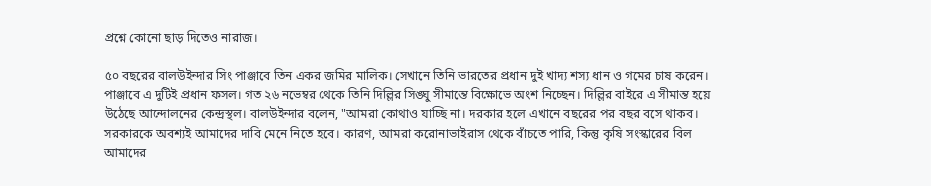প্রশ্নে কোনো ছাড় দিতেও নারাজ।

৫০ বছরের বালউইন্দার সিং পাঞ্জাবে তিন একর জমির মালিক। সেখানে তিনি ভারতের প্রধান দুই খাদ্য শস্য ধান ও গমের চাষ করেন। পাঞ্জাবে এ দুটিই প্রধান ফসল। গত ২৬ নভেম্বর থেকে তিনি দিল্লির সিঙ্ঘু সীমান্তে বিক্ষোভে অংশ নিচ্ছেন। দিল্লির বাইরে এ সীমান্ত হয়ে উঠেছে আন্দোলনের কেন্দ্রস্থল। বালউইন্দার বলেন, "আমরা কোথাও যাচ্ছি না। দরকার হলে এখানে বছরের পর বছর বসে থাকব। সরকারকে অবশ্যই আমাদের দাবি মেনে নিতে হবে। কারণ, আমরা করোনাভাইরাস থেকে বাঁচতে পারি, কিন্তু কৃষি সংস্কারের বিল আমাদের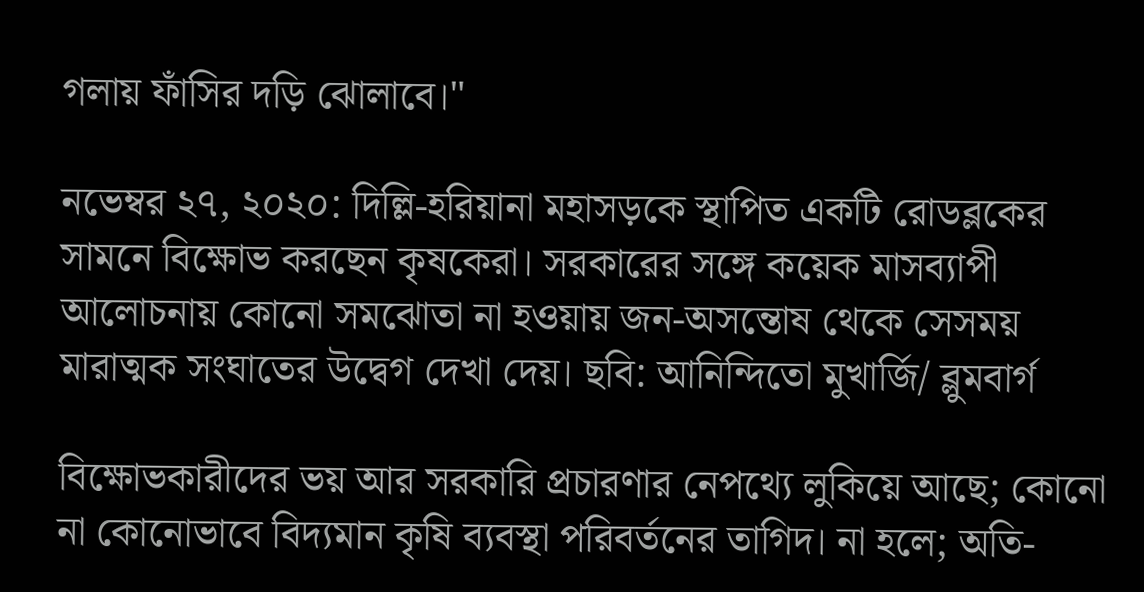গলায় ফাঁসির দড়ি ঝোলাবে।"

নভেম্বর ২৭, ২০২০: দিল্লি-হরিয়ানা মহাসড়কে স্থাপিত একটি রোডব্লকের সামনে বিক্ষোভ করছেন কৃষকেরা। সরকারের সঙ্গে কয়েক মাসব্যাপী আলোচনায় কোনো সমঝোতা না হওয়ায় জন-অসন্তোষ থেকে সেসময় মারাত্মক সংঘাতের উদ্বেগ দেখা দেয়। ছবি: আনিন্দিতো মুখার্জি/ ব্লুমবার্গ

বিক্ষোভকারীদের ভয় আর সরকারি প্রচারণার নেপথ্যে লুকিয়ে আছে; কোনো না কোনোভাবে বিদ্যমান কৃষি ব্যবস্থা পরিবর্তনের তাগিদ। না হলে; অতি-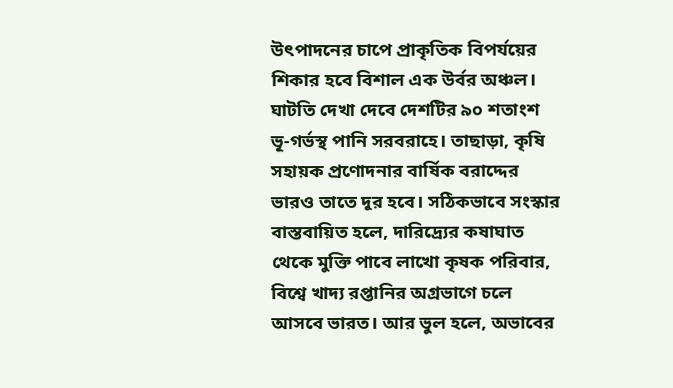উৎপাদনের চাপে প্রাকৃতিক বিপর্যয়ের শিকার হবে বিশাল এক উর্বর অঞ্চল। ঘাটতি দেখা দেবে দেশটির ৯০ শতাংশ ভূ-গর্ভস্থ পানি সরবরাহে। তাছাড়া, কৃষি সহায়ক প্রণোদনার বার্ষিক বরাদ্দের ভারও তাতে দূর হবে। সঠিকভাবে সংস্কার বাস্তবায়িত হলে, দারিদ্র্যের কষাঘাত থেকে মুক্তি পাবে লাখো কৃষক পরিবার, বিশ্বে খাদ্য রপ্তানির অগ্রভাগে চলে আসবে ভারত। আর ভুল হলে, অভাবের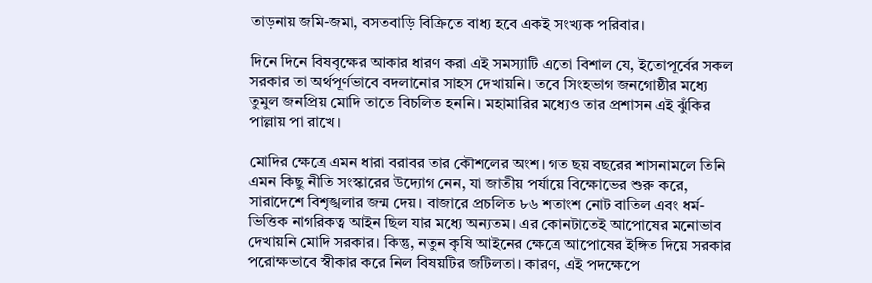তাড়নায় জমি-জমা, বসতবাড়ি বিক্রিতে বাধ্য হবে একই সংখ্যক পরিবার।

দিনে দিনে বিষবৃক্ষের আকার ধারণ করা এই সমস্যাটি এতো বিশাল যে, ইতোপূর্বের সকল সরকার তা অর্থপূর্ণভাবে বদলানোর সাহস দেখায়নি। তবে সিংহভাগ জনগোষ্ঠীর মধ্যে তুমুল জনপ্রিয় মোদি তাতে বিচলিত হননি। মহামারির মধ্যেও তার প্রশাসন এই ঝুঁকির পাল্লায় পা রাখে।

মোদির ক্ষেত্রে এমন ধারা বরাবর তার কৌশলের অংশ। গত ছয় বছরের শাসনামলে তিনি এমন কিছু নীতি সংস্কারের উদ্যোগ নেন, যা জাতীয় পর্যায়ে বিক্ষোভের শুরু করে, সারাদেশে বিশৃঙ্খলার জন্ম দেয়। বাজারে প্রচলিত ৮৬ শতাংশ নোট বাতিল এবং ধর্ম-ভিত্তিক নাগরিকত্ব আইন ছিল যার মধ্যে অন্যতম। এর কোনটাতেই আপোষের মনোভাব দেখায়নি মোদি সরকার। কিন্তু, নতুন কৃষি আইনের ক্ষেত্রে আপোষের ইঙ্গিত দিয়ে সরকার পরোক্ষভাবে স্বীকার করে নিল বিষয়টির জটিলতা। কারণ, এই পদক্ষেপে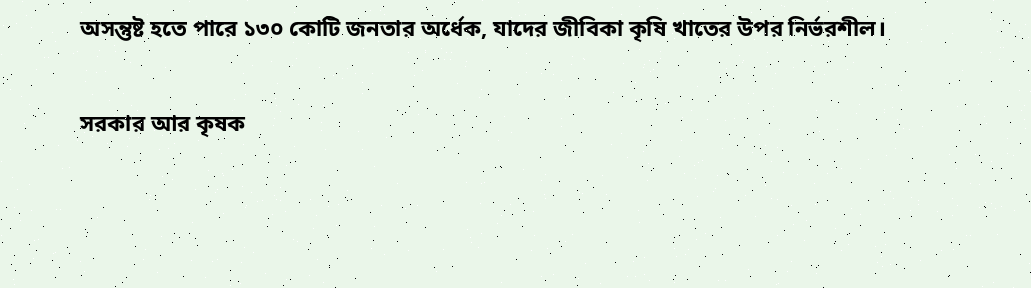অসন্তুষ্ট হতে পারে ১৩০ কোটি জনতার অর্ধেক, যাদের জীবিকা কৃষি খাতের উপর নির্ভরশীল।

সরকার আর কৃষক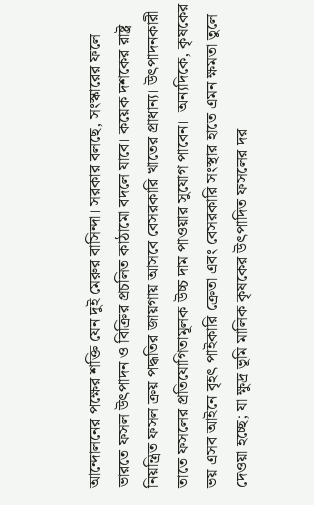আন্দোলনের পক্ষের শক্তি যেন দুই মেরুর বাসিন্দা। সরকার বলছে, সংস্কারের ফলে ভারতে ফসল উৎপাদন ও বিক্রির প্রচলিত কাঠামো বদলে যাবে। কয়েক দশকের রাষ্ট্র নিয়ন্ত্রিত ফসল ক্রয় পদ্ধতির জায়গায় আসবে বেসরকারি খাতের প্রাধান্য। উৎপাদনকারী তাতে ফসলের প্রতিযোগিতামূলক উচ্চ দাম পাওয়ার সুযোগ পাবেন।  অন্যদিকে, কৃষকের ভয় এসব আইনে বৃহৎ পাইকারি ক্রেতা এবং বেসরকারি সংস্থার হাতে এমন ক্ষমতা তুলে দেওয়া হচ্ছে; যা ক্ষুদ্র ভূমি মালিক কৃষকের উৎপাদিত ফসলের দর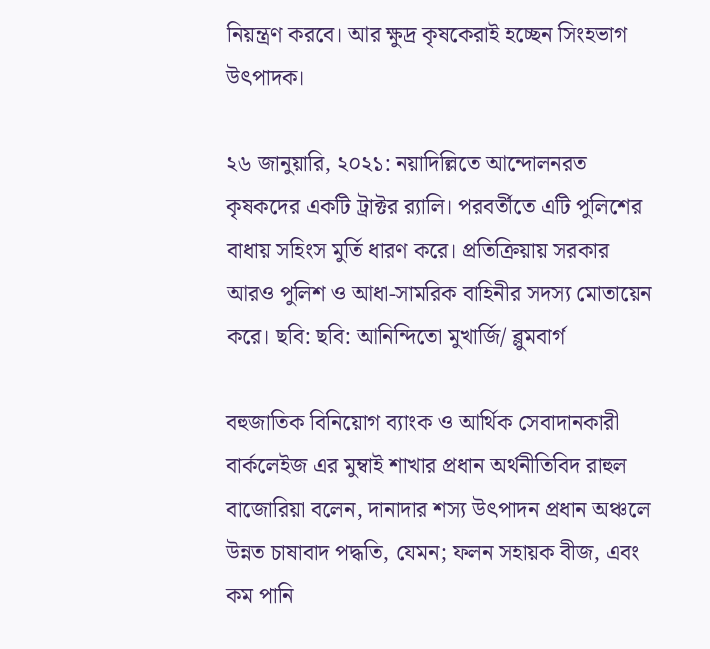নিয়ন্ত্রণ করবে। আর ক্ষুদ্র কৃষকেরাই হচ্ছেন সিংহভাগ উৎপাদক।

২৬ জানুয়ারি, ২০২১: নয়াদিল্লিতে আন্দোলনরত কৃষকদের একটি ট্রাক্টর র‍্যালি। পরবর্তীতে এটি পুলিশের বাধায় সহিংস মুর্তি ধারণ করে। প্রতিক্রিয়ায় সরকার আরও পুলিশ ও আধা-সামরিক বাহিনীর সদস্য মোতায়েন করে। ছবি: ছবি: আনিন্দিতো মুখার্জি/ ব্লুমবার্গ

বহুজাতিক বিনিয়োগ ব্যাংক ও আর্থিক সেবাদানকারী বার্কলেইজ এর মুম্বাই শাখার প্রধান অর্থনীতিবিদ রাহুল বাজোরিয়া বলেন, দানাদার শস্য উৎপাদন প্রধান অঞ্চলে উন্নত চাষাবাদ পদ্ধতি, যেমন; ফলন সহায়ক বীজ, এবং কম পানি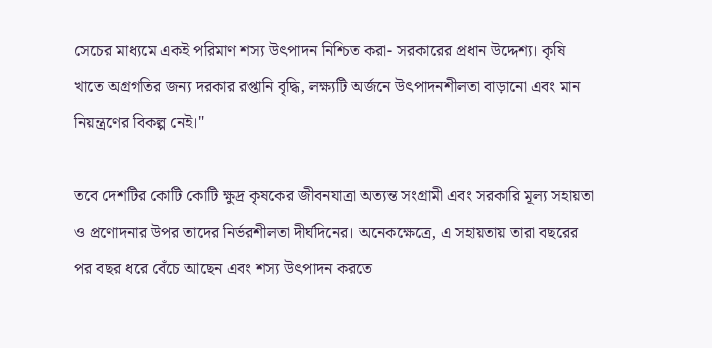সেচের মাধ্যমে একই পরিমাণ শস্য উৎপাদন নিশ্চিত করা- সরকারের প্রধান উদ্দেশ্য। কৃষি খাতে অগ্রগতির জন্য দরকার রপ্তানি বৃদ্ধি, লক্ষ্যটি অর্জনে উৎপাদনশীলতা বাড়ানো এবং মান নিয়ন্ত্রণের বিকল্প নেই।"

তবে দেশটির কোটি কোটি ক্ষুদ্র কৃষকের জীবনযাত্রা অত্যন্ত সংগ্রামী এবং সরকারি মূল্য সহায়তা ও প্রণোদনার উপর তাদের নির্ভরশীলতা দীর্ঘদিনের। অনেকক্ষেত্রে, এ সহায়তায় তারা বছরের পর বছর ধরে বেঁচে আছেন এবং শস্য উৎপাদন করতে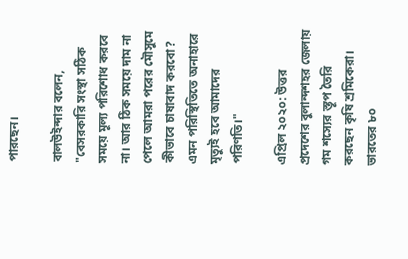পারছেন।

বালউইন্দার বলেন, "বেসরকারি সংস্থা সঠিক সময়ে মূল্য পরিশোধ করবে না। আর ঠিক সময়ে দাম না পেলে আমরা পরের মৌসুমে কীভাবে চাষাবাদ করবো? এমন পরিস্থিতিতে অনাহারে মৃত্যুই হবে আমাদের পরিণতি।"

এপ্রিল ২০২০: উত্তর প্রদেশের বুলান্দশহর জেলায় গম শস্যের স্তূপ তৈরি করছেন কৃষি শ্রমিকেরা। ভারতের ৮০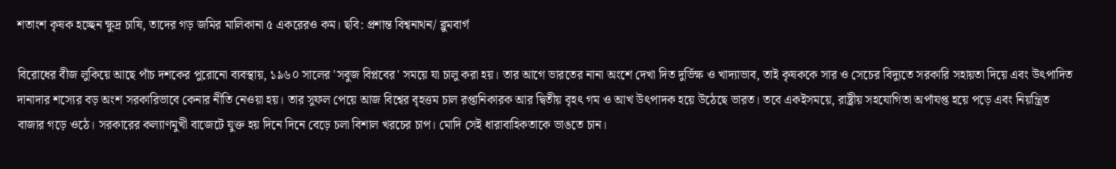শতাংশ কৃষক হচ্ছেন ক্ষুদ্র চাষি, তাদের গড় জমির মালিকানা ৫ একরেরও কম। ছবি: প্রশান্ত বিশ্বনাথন/ ব্লুমবার্গ

বিরোধের বীজ লুকিয়ে আছে পাঁচ দশকের পুরোনো ব্যবস্থায়, ১৯৬০ সালের 'সবুজ বিপ্লবের' সময়ে যা চালু করা হয়। তার আগে ভারতের নানা অংশে দেখা দিত দুর্ভিক্ষ ও খাদ্যাভাব, তাই কৃষককে সার ও সেচের বিদ্যুতে সরকারি সহায়তা দিয়ে এবং উৎপাদিত দানাদার শস্যের বড় অংশ সরকারিভাবে কেনার নীতি নেওয়া হয়। তার সুফল পেয়ে আজ বিশ্বের বৃহত্তম চাল রপ্তানিকারক আর দ্বিতীয় বৃহৎ গম ও আখ উৎপাদক হয়ে উঠেছে ভারত। তবে একইসময়ে, রাষ্ট্রীয় সহযোগিতা অর্পাযপ্ত হয়ে পড়ে এবং নিয়ন্ত্রিত বাজার গড়ে ওঠে। সরকারের কল্যাণমুখী বাজেটে যুক্ত হয় দিনে দিনে বেড়ে চলা বিশাল খরচের চাপ। মোদি সেই ধারাবাহিকতাকে ভাঙতে চান।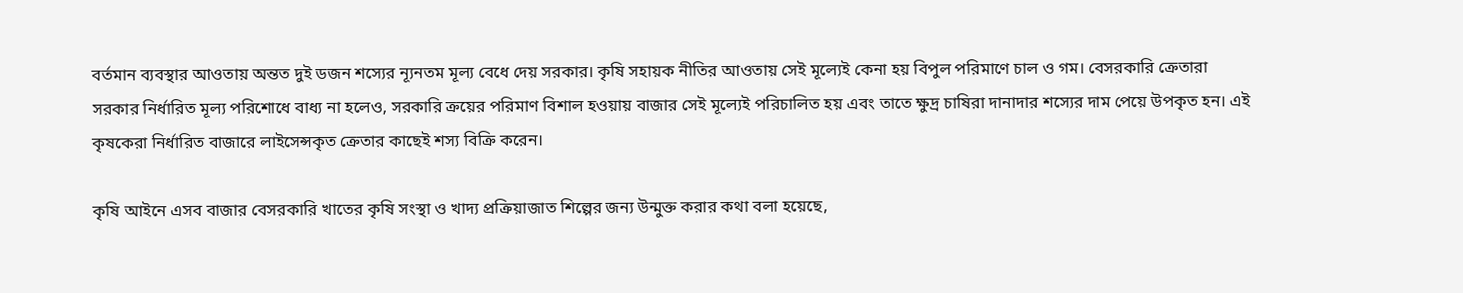বর্তমান ব্যবস্থার আওতায় অন্তত দুই ডজন শস্যের ন্যূনতম মূল্য বেধে দেয় সরকার। কৃষি সহায়ক নীতির আওতায় সেই মূল্যেই কেনা হয় বিপুল পরিমাণে চাল ও গম। বেসরকারি ক্রেতারা সরকার নির্ধারিত মূল্য পরিশোধে বাধ্য না হলেও, সরকারি ক্রয়ের পরিমাণ বিশাল হওয়ায় বাজার সেই মূল্যেই পরিচালিত হয় এবং তাতে ক্ষুদ্র চাষিরা দানাদার শস্যের দাম পেয়ে উপকৃত হন। এই কৃষকেরা নির্ধারিত বাজারে লাইসেন্সকৃত ক্রেতার কাছেই শস্য বিক্রি করেন।

কৃষি আইনে এসব বাজার বেসরকারি খাতের কৃষি সংস্থা ও খাদ্য প্রক্রিয়াজাত শিল্পের জন্য উন্মুক্ত করার কথা বলা হয়েছে,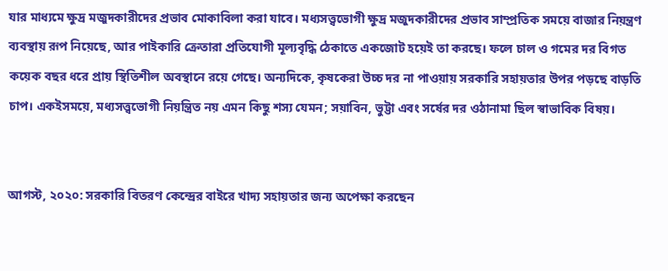যার মাধ্যমে ক্ষুদ্র মজুদকারীদের প্রভাব মোকাবিলা করা যাবে। মধ্যসত্ত্বভোগী ক্ষুদ্র মজুদকারীদের প্রভাব সাম্প্রতিক সময়ে বাজার নিয়ন্ত্রণ ব্যবস্থায় রূপ নিয়েছে, আর পাইকারি ক্রেতারা প্রতিযোগী মূল্যবৃদ্ধি ঠেকাতে একজোট হয়েই তা করছে। ফলে চাল ও গমের দর বিগত কয়েক বছর ধরে প্রায় স্থিতিশীল অবস্থানে রয়ে গেছে। অন্যদিকে, কৃষকেরা উচ্চ দর না পাওয়ায় সরকারি সহায়তার উপর পড়ছে বাড়তি চাপ। একইসময়ে, মধ্যসত্ত্বভোগী নিয়ন্ত্রিত নয় এমন কিছু শস্য যেমন; সয়াবিন, ভুট্টা এবং সর্ষের দর ওঠানামা ছিল স্বাভাবিক বিষয়।


আগস্ট, ২০২০: সরকারি বিতরণ কেন্দ্রের বাইরে খাদ্য সহায়তার জন্য অপেক্ষা করছেন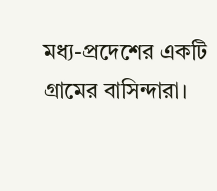মধ্য-প্রদেশের একটি গ্রামের বাসিন্দারা।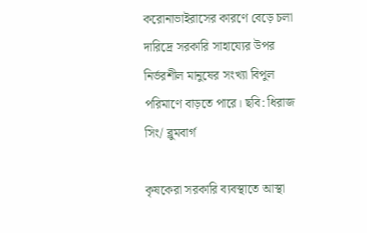করোনাভাইরাসের কারণে বেড়ে চলা দারিদ্রে সরকারি সাহায্যের উপর নির্ভরশীল মানুষের সংখ্যা বিপুল পরিমাণে বাড়তে পারে। ছবি: ধিরাজ সিং/ ব্লুমবার্গ

কৃষকেরা সরকারি ব্যবস্থাতে আস্থা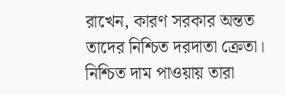রাখেন, কারণ সরকার অন্তত তাদের নিশ্চিত দরদাতা ক্রেতা। নিশ্চিত দাম পাওয়ায় তারা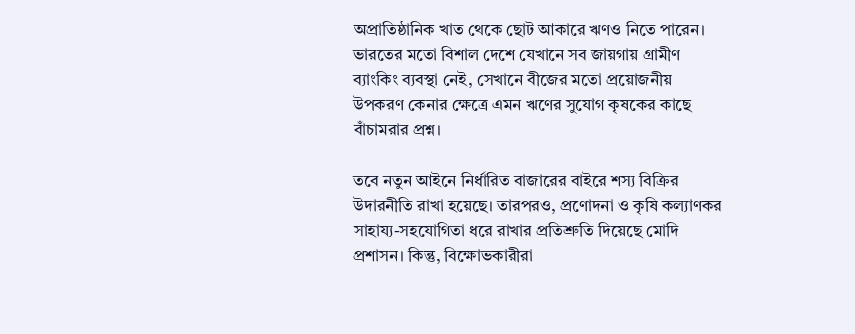অপ্রাতিষ্ঠানিক খাত থেকে ছোট আকারে ঋণও নিতে পারেন। ভারতের মতো বিশাল দেশে যেখানে সব জায়গায় গ্রামীণ ব্যাংকিং ব্যবস্থা নেই, সেখানে বীজের মতো প্রয়োজনীয় উপকরণ কেনার ক্ষেত্রে এমন ঋণের সুযোগ কৃষকের কাছে বাঁচামরার প্রশ্ন।

তবে নতুন আইনে নির্ধারিত বাজারের বাইরে শস্য বিক্রির উদারনীতি রাখা হয়েছে। তারপরও, প্রণোদনা ও কৃষি কল্যাণকর সাহায্য-সহযোগিতা ধরে রাখার প্রতিশ্রুতি দিয়েছে মোদি প্রশাসন। কিন্তু, বিক্ষোভকারীরা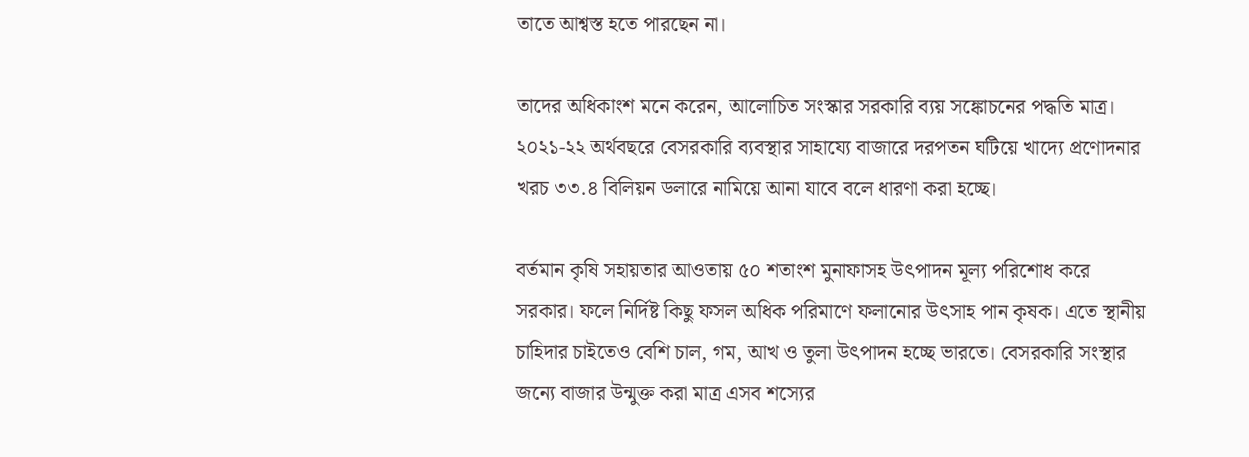তাতে আশ্বস্ত হতে পারছেন না।

তাদের অধিকাংশ মনে করেন, আলোচিত সংস্কার সরকারি ব্যয় সঙ্কোচনের পদ্ধতি মাত্র। ২০২১-২২ অর্থবছরে বেসরকারি ব্যবস্থার সাহায্যে বাজারে দরপতন ঘটিয়ে খাদ্যে প্রণোদনার খরচ ৩৩.৪ বিলিয়ন ডলারে নামিয়ে আনা যাবে বলে ধারণা করা হচ্ছে।

বর্তমান কৃষি সহায়তার আওতায় ৫০ শতাংশ মুনাফাসহ উৎপাদন মূল্য পরিশোধ করে সরকার। ফলে নির্দিষ্ট কিছু ফসল অধিক পরিমাণে ফলানোর উৎসাহ পান কৃষক। এতে স্থানীয় চাহিদার চাইতেও বেশি চাল, গম, আখ ও তুলা উৎপাদন হচ্ছে ভারতে। বেসরকারি সংস্থার জন্যে বাজার উন্মুক্ত করা মাত্র এসব শস্যের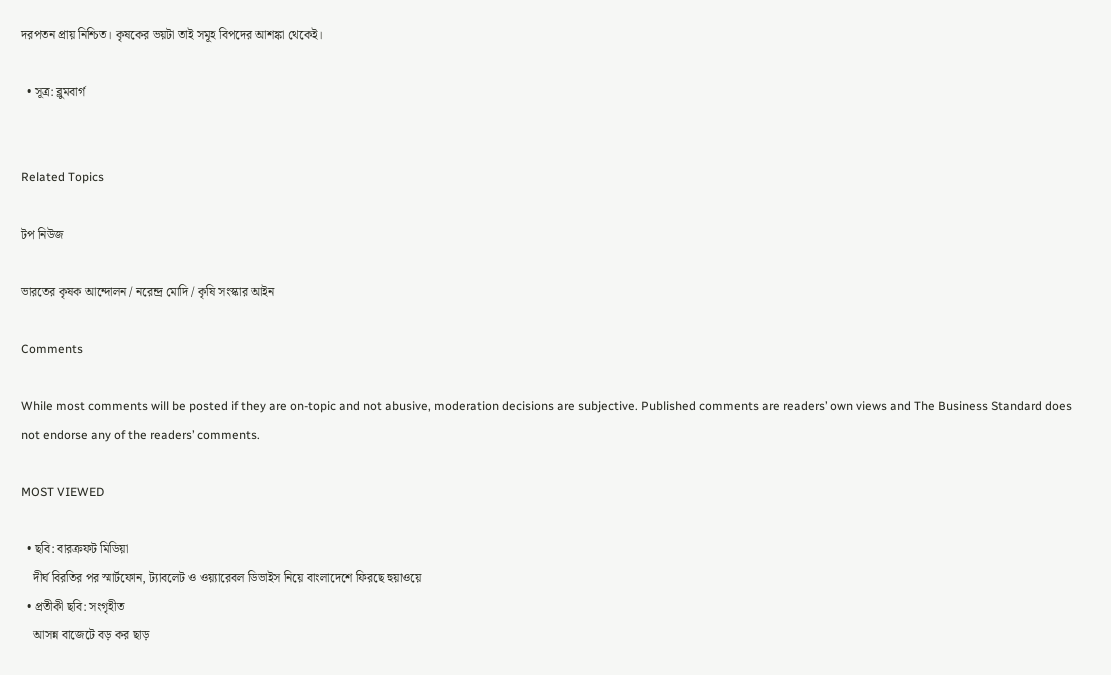দরপতন প্রায় নিশ্চিত। কৃষকের ভয়টা তাই সমূহ বিপদের আশঙ্কা থেকেই।

  • সূত্র: ব্লুমবার্গ


Related Topics

টপ নিউজ

ভারতের কৃষক আন্দোলন / নরেন্দ্র মোদি / কৃষি সংস্কার আইন

Comments

While most comments will be posted if they are on-topic and not abusive, moderation decisions are subjective. Published comments are readers’ own views and The Business Standard does not endorse any of the readers’ comments.

MOST VIEWED

  • ছবি: বারক্রফট মিডিয়া
    দীর্ঘ বিরতির পর স্মার্টফোন, ট্যাবলেট ও ওয়্যারেবল ডিভাইস নিয়ে বাংলাদেশে ফিরছে হুয়াওয়ে
  • প্রতীকী ছবি: সংগৃহীত
    আসন্ন বাজেটে বড় কর ছাড়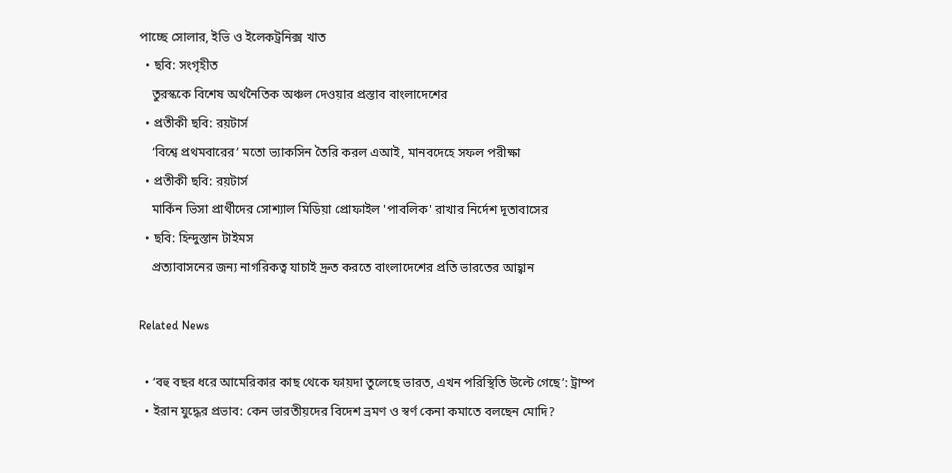পাচ্ছে সোলার, ইভি ও ইলেকট্রনিক্স খাত
  • ছবি: সংগৃহীত
    তুরস্ককে বিশেষ অর্থনৈতিক অঞ্চল দেওয়ার প্রস্তাব বাংলাদেশের
  • প্রতীকী ছবি: রয়টার্স
    ‘বিশ্বে প্রথমবারের’ মতো ভ্যাকসিন তৈরি করল এআই, মানবদেহে সফল পরীক্ষা
  • প্রতীকী ছবি: রয়টার্স
    মা‌র্কিন ভিসা প্রার্থীদের সোশ্যাল মিডিয়া প্রোফাইল 'পাবলিক' রাখার নির্দেশ দূতাবাসের
  • ছবি: হিন্দুস্তান টাইমস
    প্রত্যাবাসনের জন্য নাগরিকত্ব যাচাই দ্রুত করতে বাংলাদেশের প্রতি ভারতের আহ্বান

Related News

  • ‘বহু বছর ধরে আমেরিকার কাছ থেকে ফায়দা তুলেছে ভারত, এখন পরিস্থিতি উল্টে গেছে’: ট্রাম্প
  • ইরান যুদ্ধের প্রভাব: কেন ভারতীয়দের বিদেশ ভ্রমণ ও স্বর্ণ কেনা কমাতে বলছেন মোদি?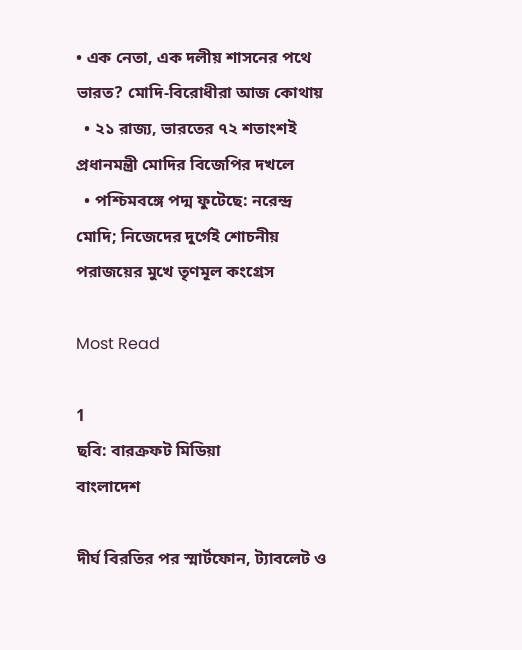• এক নেতা, এক দলীয় শাসনের পথে ভারত? মোদি-বিরোধীরা আজ কোথায়
  • ২১ রাজ্য, ভারতের ৭২ শতাংশই প্রধানমন্ত্রী মোদির বিজেপির দখলে
  • পশ্চিমবঙ্গে পদ্ম ফুটেছে: নরেন্দ্র মোদি; নিজেদের ‍দুর্গেই শোচনীয় পরাজয়ের মুখে তৃণমূল কংগ্রেস

Most Read

1
ছবি: বারক্রফট মিডিয়া
বাংলাদেশ

দীর্ঘ বিরতির পর স্মার্টফোন, ট্যাবলেট ও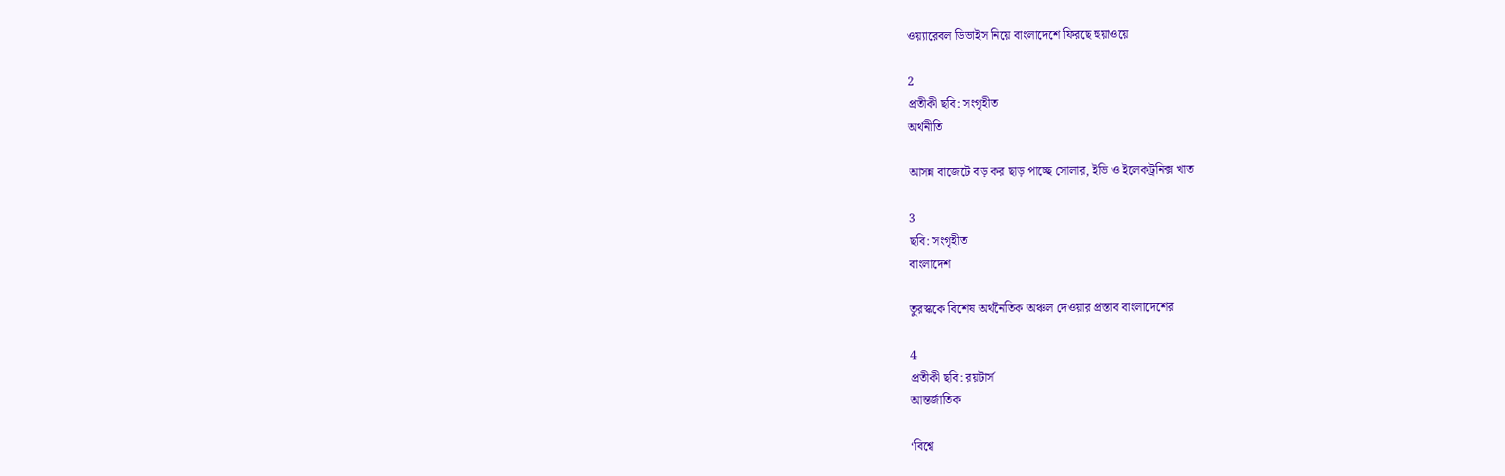ওয়্যারেবল ডিভাইস নিয়ে বাংলাদেশে ফিরছে হুয়াওয়ে

2
প্রতীকী ছবি: সংগৃহীত
অর্থনীতি

আসন্ন বাজেটে বড় কর ছাড় পাচ্ছে সোলার, ইভি ও ইলেকট্রনিক্স খাত

3
ছবি: সংগৃহীত
বাংলাদেশ

তুরস্ককে বিশেষ অর্থনৈতিক অঞ্চল দেওয়ার প্রস্তাব বাংলাদেশের

4
প্রতীকী ছবি: রয়টার্স
আন্তর্জাতিক

‘বিশ্বে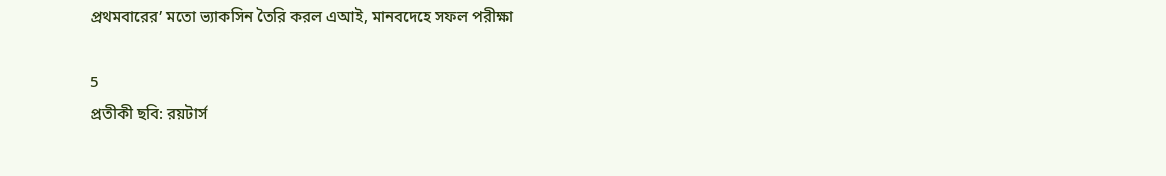প্রথমবারের’ মতো ভ্যাকসিন তৈরি করল এআই, মানবদেহে সফল পরীক্ষা

5
প্রতীকী ছবি: রয়টার্স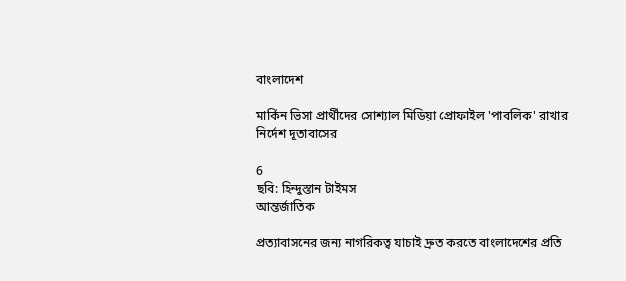বাংলাদেশ

মা‌র্কিন ভিসা প্রার্থীদের সোশ্যাল মিডিয়া প্রোফাইল 'পাবলিক' রাখার নির্দেশ দূতাবাসের

6
ছবি: হিন্দুস্তান টাইমস
আন্তর্জাতিক

প্রত্যাবাসনের জন্য নাগরিকত্ব যাচাই দ্রুত করতে বাংলাদেশের প্রতি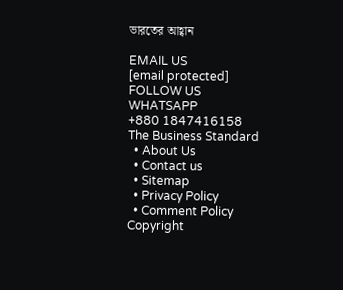ভারতের আহ্বান

EMAIL US
[email protected]
FOLLOW US
WHATSAPP
+880 1847416158
The Business Standard
  • About Us
  • Contact us
  • Sitemap
  • Privacy Policy
  • Comment Policy
Copyright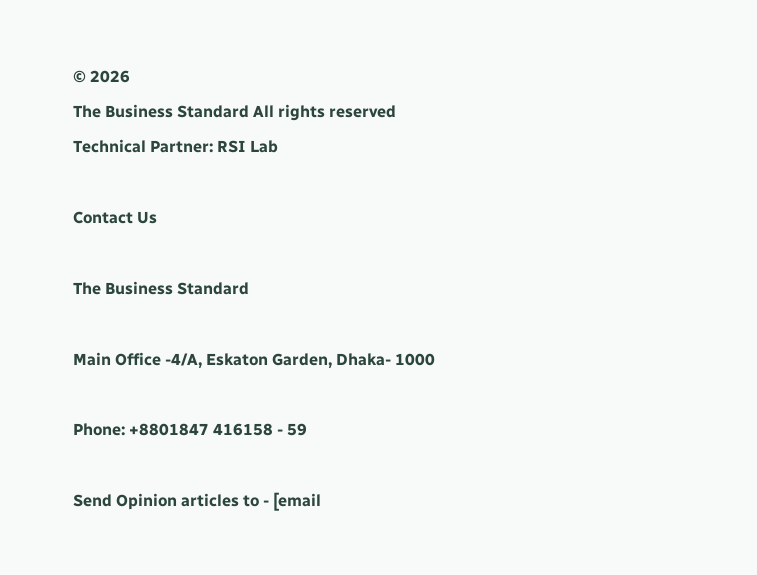© 2026
The Business Standard All rights reserved
Technical Partner: RSI Lab

Contact Us

The Business Standard

Main Office -4/A, Eskaton Garden, Dhaka- 1000

Phone: +8801847 416158 - 59

Send Opinion articles to - [email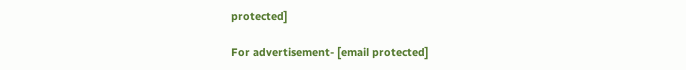protected]

For advertisement- [email protected]